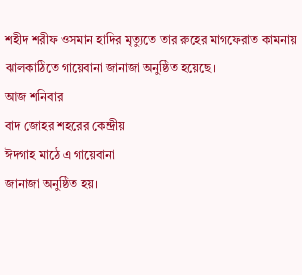শহীদ শরীফ ওসমান হাদির মৃত্যুতে তার রুহের মাগফেরাত কামনায় ঝালকাঠিতে গায়েবানা জানাজা অনুষ্ঠিত হয়েছে।
আজ শনিবার
বাদ জোহর শহরের কেন্দ্রীয়
ঈদগাহ মাঠে এ গায়েবানা
জানাজা অনুষ্ঠিত হয়।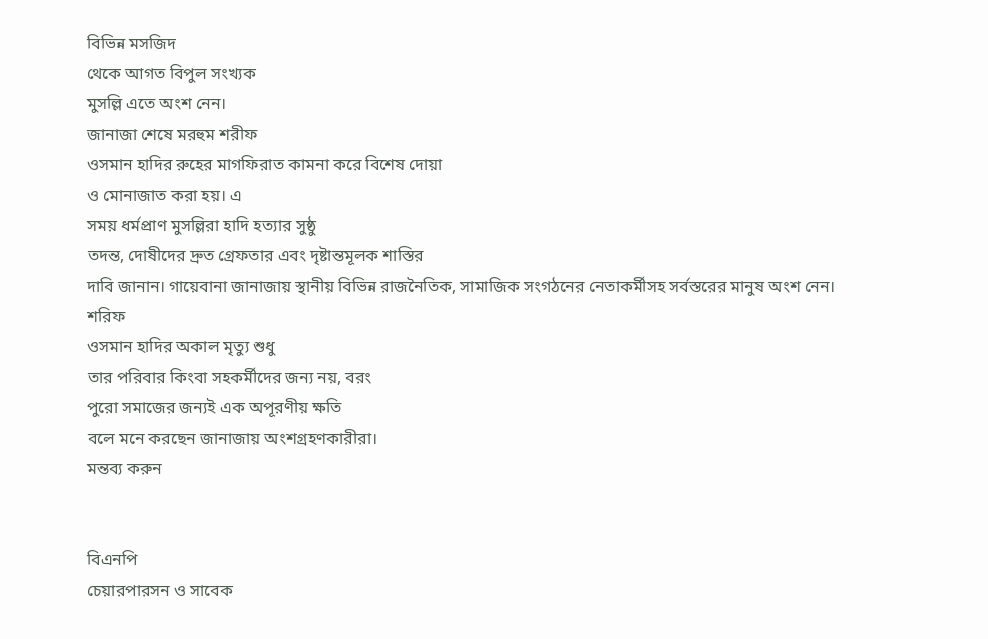বিভিন্ন মসজিদ
থেকে আগত বিপুল সংখ্যক
মুসল্লি এতে অংশ নেন।
জানাজা শেষে মরহুম শরীফ
ওসমান হাদির রুহের মাগফিরাত কামনা করে বিশেষ দোয়া
ও মোনাজাত করা হয়। এ
সময় ধর্মপ্রাণ মুসল্লিরা হাদি হত্যার সুষ্ঠু
তদন্ত, দোষীদের দ্রুত গ্রেফতার এবং দৃষ্টান্তমূলক শাস্তির
দাবি জানান। গায়েবানা জানাজায় স্থানীয় বিভিন্ন রাজনৈতিক, সামাজিক সংগঠনের নেতাকর্মীসহ সর্বস্তরের মানুষ অংশ নেন।
শরিফ
ওসমান হাদির অকাল মৃত্যু শুধু
তার পরিবার কিংবা সহকর্মীদের জন্য নয়, বরং
পুরো সমাজের জন্যই এক অপূরণীয় ক্ষতি
বলে মনে করছেন জানাজায় অংশগ্রহণকারীরা।
মন্তব্য করুন


বিএনপি
চেয়ারপারসন ও সাবেক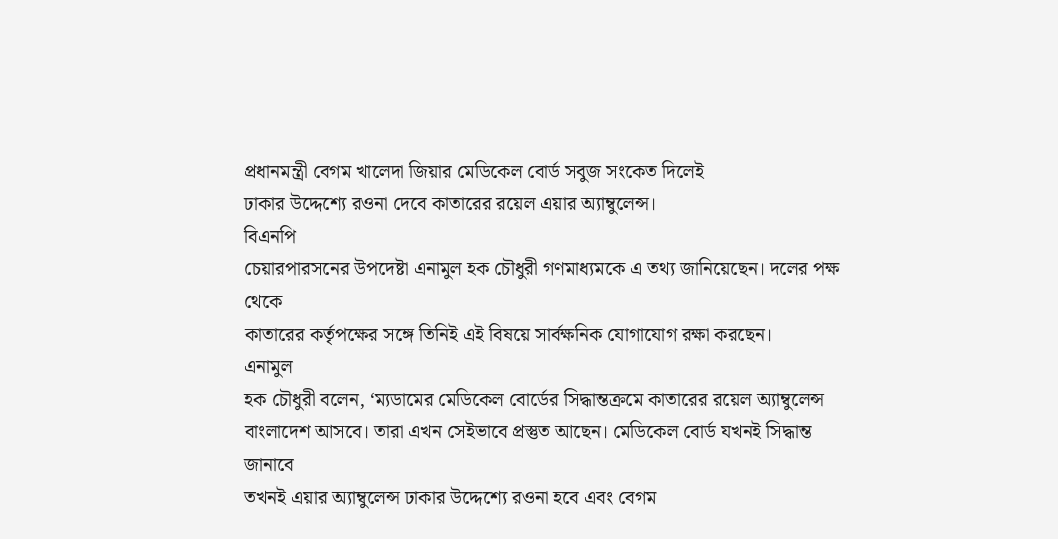প্রধানমন্ত্রী বেগম খালেদা জিয়ার মেডিকেল বোর্ড সবুজ সংকেত দিলেই
ঢাকার উদ্দেশ্যে রওনা দেবে কাতারের রয়েল এয়ার অ্যাম্বুলেন্স।
বিএনপি
চেয়ারপারসনের উপদেষ্টা এনামুল হক চৌধুরী গণমাধ্যমকে এ তথ্য জানিয়েছেন। দলের পক্ষ থেকে
কাতারের কর্তৃপক্ষের সঙ্গে তিনিই এই বিষয়ে সার্বক্ষনিক যোগাযোগ রক্ষা করছেন।
এনামুল
হক চৌধুরী বলেন, ‘ম্যডামের মেডিকেল বোর্ডের সিদ্ধান্তক্রমে কাতারের রয়েল অ্যাম্বুলেন্স
বাংলাদেশ আসবে। তারা এখন সেইভাবে প্রস্তুত আছেন। মেডিকেল বোর্ড যখনই সিদ্ধান্ত জানাবে
তখনই এয়ার অ্যাম্বুলেন্স ঢাকার উদ্দেশ্যে রওনা হবে এবং বেগম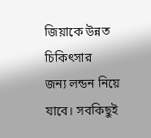জিয়াকে উন্নত চিকিৎসার
জন্য লন্ডন নিয়ে যাবে। সবকিছুই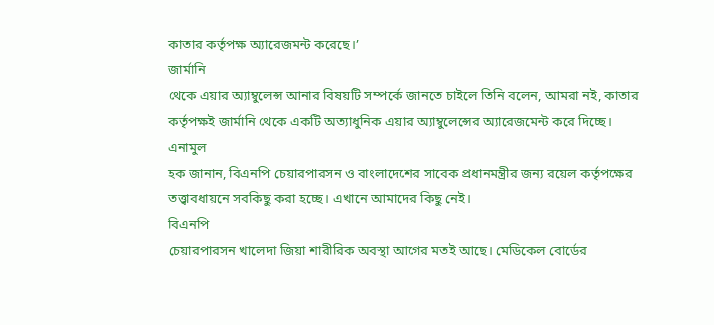কাতার কর্তৃপক্ষ অ্যারেজমন্ট করেছে।’
জার্মানি
থেকে এয়ার অ্যাম্বুলেন্স আনার বিষয়টি সম্পর্কে জানতে চাইলে তিনি বলেন, আমরা নই, কাতার
কর্তৃপক্ষই জার্মানি থেকে একটি অত্যাধুনিক এয়ার অ্যাম্বুলেন্সের অ্যারেজমেন্ট করে দিচ্ছে।
এনামুল
হক জানান, বিএনপি চেয়ারপারসন ও বাংলাদেশের সাবেক প্রধানমন্ত্রীর জন্য রয়েল কর্তৃপক্ষের
তত্ত্বাবধায়নে সবকিছু করা হচ্ছে। এখানে আমাদের কিছু নেই।
বিএনপি
চেয়ারপারসন খালেদা জিয়া শারীরিক অবস্থা আগের মতই আছে। মেডিকেল বোর্ডের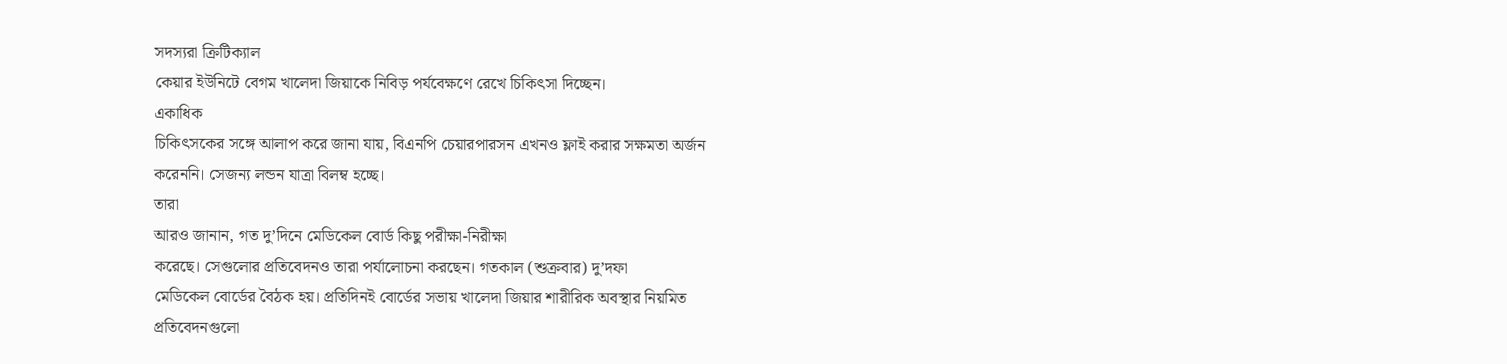সদস্যরা ক্রিটিক্যাল
কেয়ার ইউনিটে বেগম খালেদা জিয়াকে নিবিড় পর্যবেক্ষণে রেখে চিকিৎসা দিচ্ছেন।
একাধিক
চিকিৎসকের সঙ্গে আলাপ করে জানা যায়, বিএনপি চেয়ারপারসন এখনও ফ্লাই করার সক্ষমতা অর্জন
করেননি। সেজন্য লন্ডন যাত্রা বিলম্ব হচ্ছে।
তারা
আরও জানান, গত দু’দিনে মেডিকেল বোর্ড কিছু পরীক্ষা-নিরীক্ষা
করেছে। সেগুলোর প্রতিবেদনও তারা পর্যালোচনা করছেন। গতকাল (শুক্রবার) দু’দফা
মেডিকেল বোর্ডের বৈঠক হয়। প্রতিদিনই বোর্ডের সভায় খালেদা জিয়ার শারীরিক অবস্থার নিয়মিত
প্রতিবেদনগুলো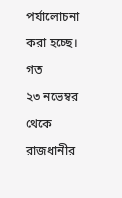পর্যালোচনা করা হচ্ছে।
গত
২৩ নভেম্বর থেকে রাজধানীর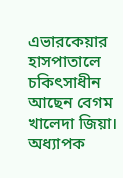এভারকেয়ার হাসপাতালে চকিৎসাধীন আছেন বেগম খালেদা জিয়া।
অধ্যাপক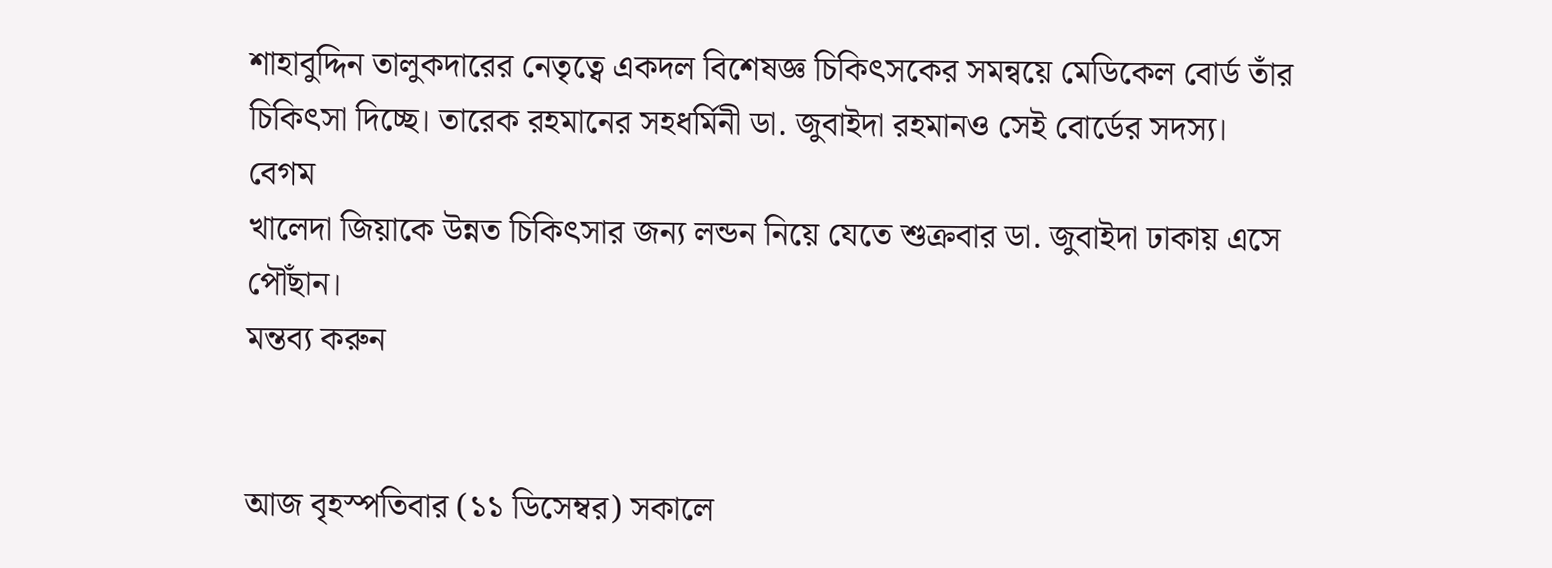শাহাবুদ্দিন তালুকদারের নেতৃত্বে একদল বিশেষজ্ঞ চিকিৎসকের সমন্বয়ে মেডিকেল বোর্ড তাঁর
চিকিৎসা দিচ্ছে। তারেক রহমানের সহধর্মিনী ডা. জুবাইদা রহমানও সেই বোর্ডের সদস্য।
বেগম
খালেদা জিয়াকে উন্নত চিকিৎসার জন্য লন্ডন নিয়ে যেতে শুক্রবার ডা. জুবাইদা ঢাকায় এসে
পৌঁছান।
মন্তব্য করুন


আজ বৃহস্পতিবার (১১ ডিসেম্বর) সকালে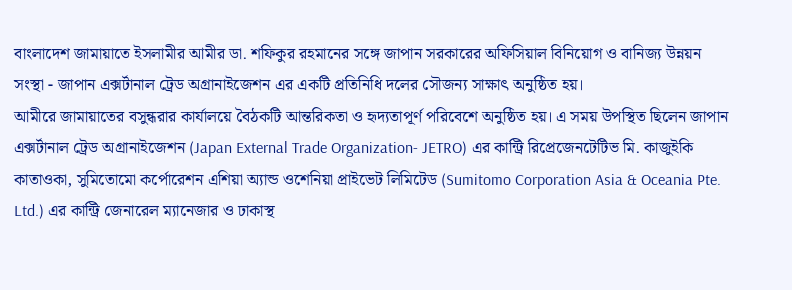বাংলাদেশ জামায়াতে ইসলামীর আমীর ডা. শফিকুর রহমানের সঙ্গে জাপান সরকারের অফিসিয়াল বিনিয়োগ ও বানিজ্য উন্নয়ন সংস্থা - জাপান এক্সর্টানাল ট্রেড অগ্রানাইজেশন এর একটি প্রতিনিধি দলের সৌজন্য সাক্ষাৎ অনুষ্ঠিত হয়।
আমীরে জামায়াতের বসুন্ধরার কার্যালয়ে বৈঠকটি আন্তরিকতা ও হৃদ্যতাপূর্ণ পরিবেশে অনুষ্ঠিত হয়। এ সময় উপস্থিত ছিলেন জাপান এক্সর্টানাল ট্রেড অগ্রানাইজেশন (Japan External Trade Organization- JETRO) এর কান্ট্রি রিপ্রেজেনটেটিভ মি. কাজুইকি কাতাওকা, সুমিতোমো কর্পোরেশন এশিয়া অ্যান্ড ওশেনিয়া প্রাইভেট লিমিটেড (Sumitomo Corporation Asia & Oceania Pte. Ltd.) এর কান্ট্রি জেনারেল ম্যানেজার ও ঢাকাস্থ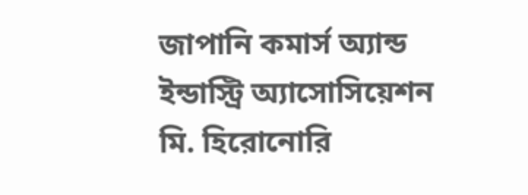জাপানি কমার্স অ্যান্ড ইন্ডাস্ট্রি অ্যাসোসিয়েশন মি. হিরোনোরি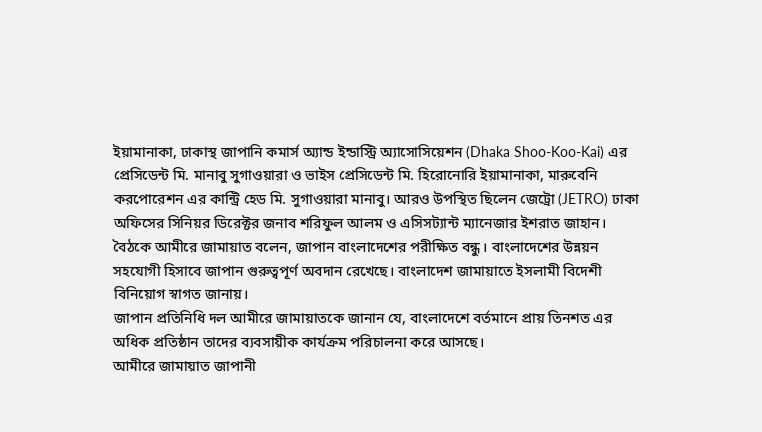ইয়ামানাকা, ঢাকাস্থ জাপানি কমার্স অ্যান্ড ইন্ডাস্ট্রি অ্যাসোসিয়েশন (Dhaka Shoo-Koo-Kai) এর প্রেসিডেন্ট মি. মানাবু সুগাওয়ারা ও ভাইস প্রেসিডেন্ট মি. হিরোনোরি ইয়ামানাকা, মারুবেনি করপোরেশন এর কান্ট্রি হেড মি. সুগাওয়ারা মানাবু। আরও উপস্থিত ছিলেন জেট্রো (JETRO) ঢাকা অফিসের সিনিয়র ডিরেক্টর জনাব শরিফুল আলম ও এসিসট্যান্ট ম্যানেজার ইশরাত জাহান।
বৈঠকে আমীরে জামায়াত বলেন, জাপান বাংলাদেশের পরীক্ষিত বন্ধু। বাংলাদেশের উন্নয়ন সহযোগী হিসাবে জাপান গুরুত্বপূর্ণ অবদান রেখেছে। বাংলাদেশ জামায়াতে ইসলামী বিদেশী বিনিয়োগ স্বাগত জানায়।
জাপান প্রতিনিধি দল আমীরে জামায়াতকে জানান যে, বাংলাদেশে বর্তমানে প্রায় তিনশত এর অধিক প্রতিষ্ঠান তাদের ব্যবসায়ীক কার্যক্রম পরিচালনা করে আসছে।
আমীরে জামায়াত জাপানী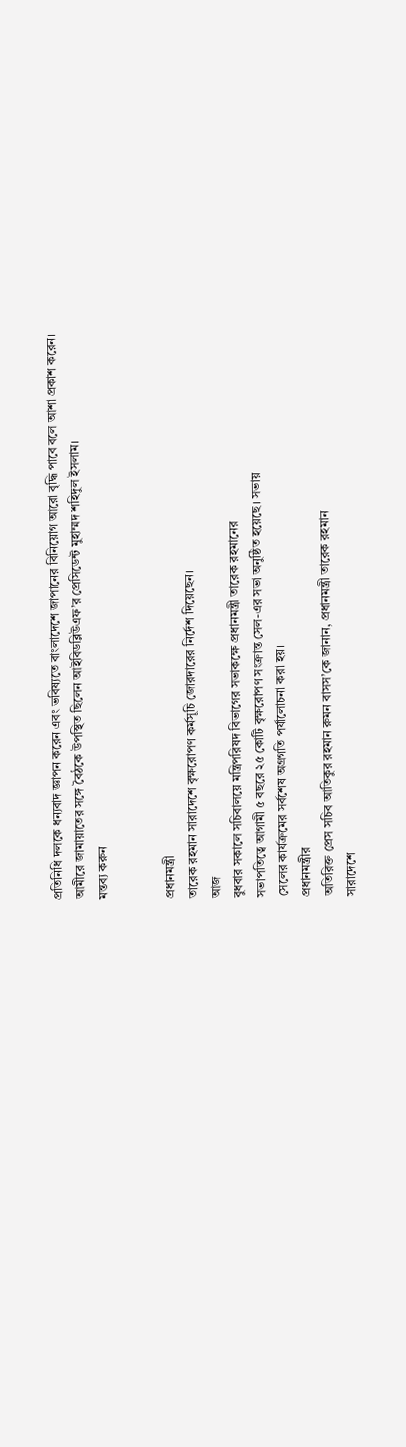প্রতিনিধি দলকে ধন্যবাদ জ্ঞাপন করেন এবং ভবিষ্যতে বাংলাদেশে জাপানের বিনিয়োগ আরো বৃদ্ধি পাবে বলে আশা প্রকাশ করেন।
আমীরে জামায়াতের সঙ্গে বৈঠকে উপস্থিত ছিলেন আইবিডব্লিউএফ’র প্রেসিডেন্ট মুহাম্মদ শহিদুল ইসলাম।
মন্তব্য করুন


প্রধানমন্ত্রী
তারেক রহমান সারাদেশে বৃক্ষরোপণ কর্মসূচি জোরদারের নির্দেশ দিয়েছেন।
আজ
বুধবার সকালে সচিবালয়ে মন্ত্রিপরিষদ বিভাগের সভাকক্ষে প্রধানমন্ত্রী তারেক রহমানের
সভাপতিত্বে আগামী ৫ বছরে ২৫ কোটি বৃক্ষরোপণ সংক্রান্ত সেল-এর সভা অনুষ্ঠিত হয়েছে। সভায়
সেলের কার্যক্রমের সর্বশেষ অগ্রগতি পর্যালোচনা করা হয়।
প্রধানমন্ত্রীর
অতিরিক্ত প্রেস সচিব আতিকুর রহমান রুমন বাসস’কে জানান, প্রধানমন্ত্রী তারেক রহমান
সারাদেশে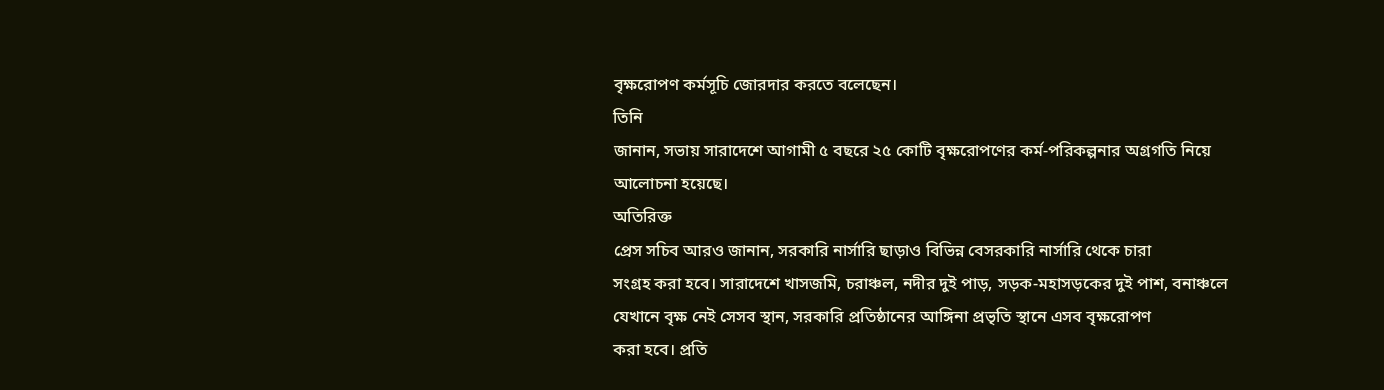বৃক্ষরোপণ কর্মসূচি জোরদার করতে বলেছেন।
তিনি
জানান, সভায় সারাদেশে আগামী ৫ বছরে ২৫ কোটি বৃক্ষরোপণের কর্ম-পরিকল্পনার অগ্রগতি নিয়ে
আলোচনা হয়েছে।
অতিরিক্ত
প্রেস সচিব আরও জানান, সরকারি নার্সারি ছাড়াও বিভিন্ন বেসরকারি নার্সারি থেকে চারা
সংগ্রহ করা হবে। সারাদেশে খাসজমি, চরাঞ্চল, নদীর দুই পাড়, সড়ক-মহাসড়কের দুই পাশ, বনাঞ্চলে
যেখানে বৃক্ষ নেই সেসব স্থান, সরকারি প্রতিষ্ঠানের আঙ্গিনা প্রভৃতি স্থানে এসব বৃক্ষরোপণ
করা হবে। প্রতি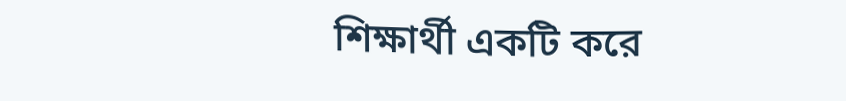শিক্ষার্থী একটি করে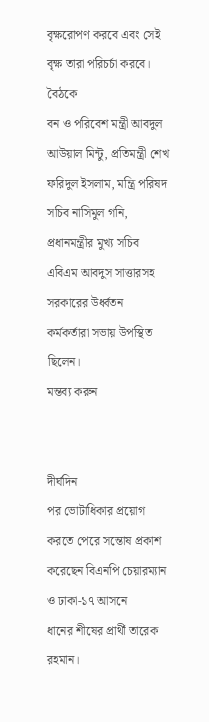বৃক্ষরোপণ করবে এবং সেই বৃক্ষ তারা পরিচর্চা করবে।
বৈঠকে
বন ও পরিবেশ মন্ত্রী আবদুল আউয়াল মিন্টু, প্রতিমন্ত্রী শেখ ফরিদুল ইসলাম, মন্ত্রি পরিষদ
সচিব নাসিমুল গনি, প্রধানমন্ত্রীর মুখ্য সচিব এবিএম আবদুস সাত্তারসহ সরকারের উর্ধ্বতন
কর্মকর্তারা সভায় উপস্থিত ছিলেন।
মন্তব্য করুন


দীর্ঘদিন
পর ভোটাধিকার প্রয়োগ করতে পেরে সন্তোষ প্রকাশ করেছেন বিএনপি চেয়ারম্যান ও ঢাকা-১৭ আসনে
ধানের শীষের প্রার্থী তারেক রহমান।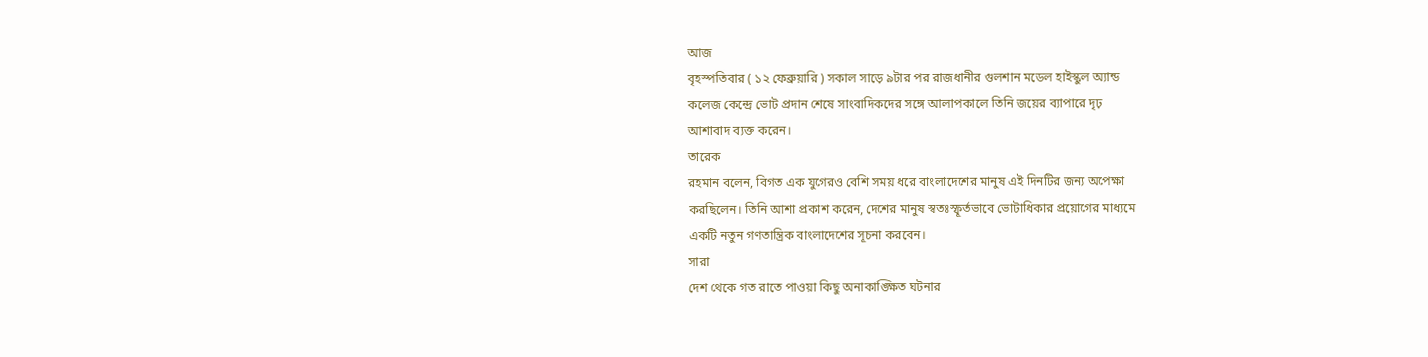আজ
বৃহস্পতিবার ( ১২ ফেব্রুয়ারি ) সকাল সাড়ে ৯টার পর রাজধানীর গুলশান মডেল হাইস্কুল অ্যান্ড
কলেজ কেন্দ্রে ভোট প্রদান শেষে সাংবাদিকদের সঙ্গে আলাপকালে তিনি জয়ের ব্যাপারে দৃঢ়
আশাবাদ ব্যক্ত করেন।
তারেক
রহমান বলেন, বিগত এক যুগেরও বেশি সময় ধরে বাংলাদেশের মানুষ এই দিনটির জন্য অপেক্ষা
করছিলেন। তিনি আশা প্রকাশ করেন, দেশের মানুষ স্বতঃস্ফূর্তভাবে ভোটাধিকার প্রয়োগের মাধ্যমে
একটি নতুন গণতান্ত্রিক বাংলাদেশের সূচনা করবেন।
সারা
দেশ থেকে গত রাতে পাওয়া কিছু অনাকাঙ্ক্ষিত ঘটনার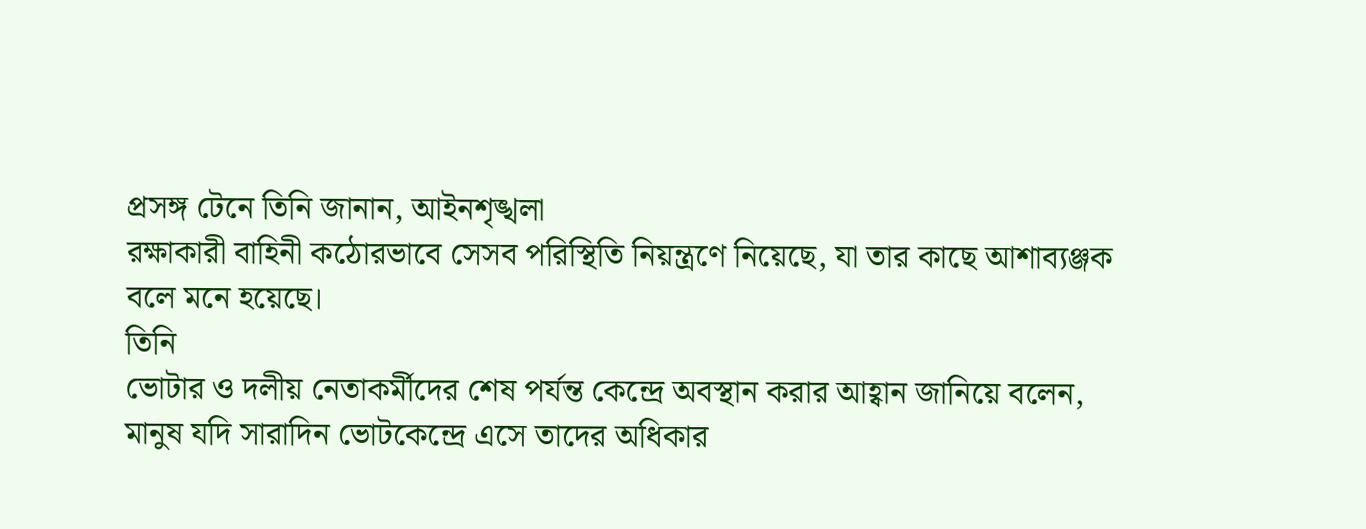প্রসঙ্গ টেনে তিনি জানান, আইনশৃঙ্খলা
রক্ষাকারী বাহিনী কঠোরভাবে সেসব পরিস্থিতি নিয়ন্ত্রণে নিয়েছে, যা তার কাছে আশাব্যঞ্জক
বলে মনে হয়েছে।
তিনি
ভোটার ও দলীয় নেতাকর্মীদের শেষ পর্যন্ত কেন্দ্রে অবস্থান করার আহ্বান জানিয়ে বলেন,
মানুষ যদি সারাদিন ভোটকেন্দ্রে এসে তাদের অধিকার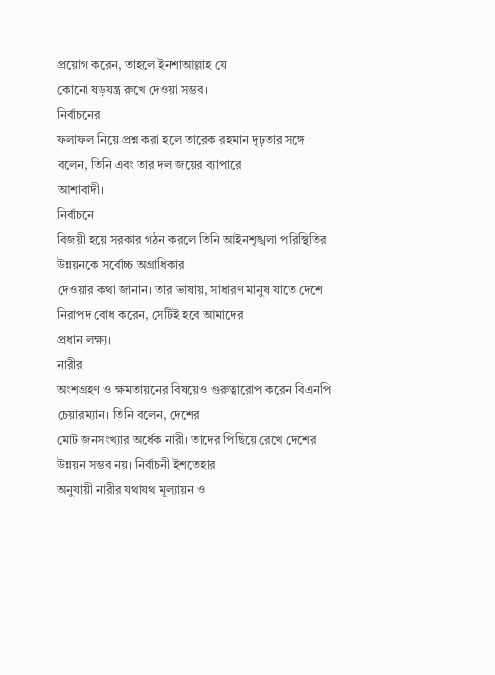প্রয়োগ করেন, তাহলে ইনশাআল্লাহ যে
কোনো ষড়যন্ত্র রুখে দেওয়া সম্ভব।
নির্বাচনের
ফলাফল নিয়ে প্রশ্ন করা হলে তারেক রহমান দৃঢ়তার সঙ্গে বলেন, তিনি এবং তার দল জয়ের ব্যাপারে
আশাবাদী।
নির্বাচনে
বিজয়ী হয়ে সরকার গঠন করলে তিনি আইনশৃঙ্খলা পরিস্থিতির উন্নয়নকে সর্বোচ্চ অগ্রাধিকার
দেওয়ার কথা জানান। তার ভাষায়, সাধারণ মানুষ যাতে দেশে নিরাপদ বোধ করেন, সেটিই হবে আমাদের
প্রধান লক্ষ্য।
নারীর
অংশগ্রহণ ও ক্ষমতায়নের বিষয়েও গুরুত্বারোপ করেন বিএনপি চেয়ারম্যান। তিনি বলেন, দেশের
মোট জনসংখ্যার অর্ধেক নারী। তাদের পিছিয়ে রেখে দেশের উন্নয়ন সম্ভব নয়। নির্বাচনী ইশতেহার
অনুযায়ী নারীর যথাযথ মূল্যায়ন ও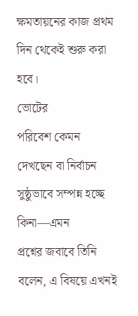ক্ষমতায়নের কাজ প্রথম দিন থেকেই শুরু করা হবে।
ভোটের
পরিবেশ কেমন দেখছেন বা নির্বাচন সুষ্ঠুভাবে সম্পন্ন হচ্ছে কিনা—এমন
প্রশ্নের জবাবে তিনি বলেন, এ বিষয়ে এখনই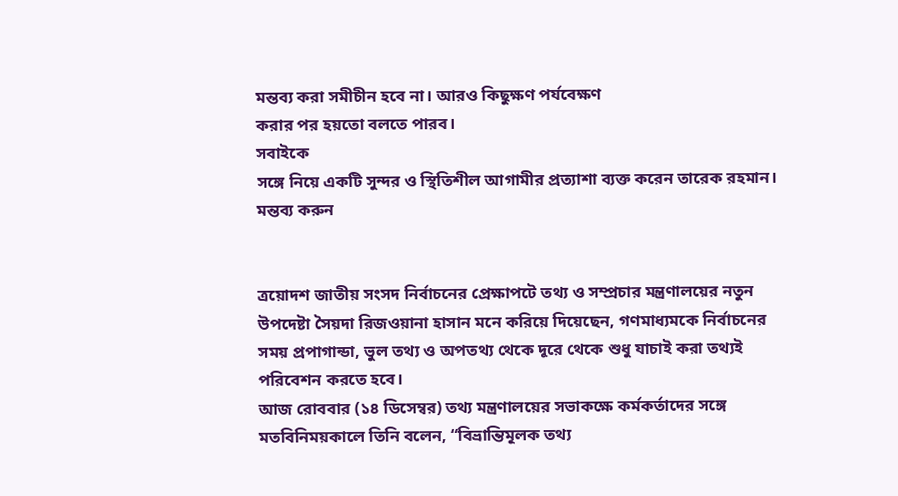মন্তব্য করা সমীচীন হবে না। আরও কিছুক্ষণ পর্যবেক্ষণ
করার পর হয়তো বলতে পারব।
সবাইকে
সঙ্গে নিয়ে একটি সুন্দর ও স্থিতিশীল আগামীর প্রত্যাশা ব্যক্ত করেন তারেক রহমান।
মন্তব্য করুন


ত্রয়োদশ জাতীয় সংসদ নির্বাচনের প্রেক্ষাপটে তথ্য ও সম্প্রচার মন্ত্রণালয়ের নতুন উপদেষ্টা সৈয়দা রিজওয়ানা হাসান মনে করিয়ে দিয়েছেন, গণমাধ্যমকে নির্বাচনের সময় প্রপাগান্ডা, ভুল তথ্য ও অপতথ্য থেকে দূরে থেকে শুধু যাচাই করা তথ্যই পরিবেশন করতে হবে।
আজ রোববার (১৪ ডিসেম্বর) তথ্য মন্ত্রণালয়ের সভাকক্ষে কর্মকর্তাদের সঙ্গে মতবিনিময়কালে তিনি বলেন, “বিভ্রান্তিমূলক তথ্য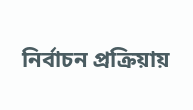নির্বাচন প্রক্রিয়ায়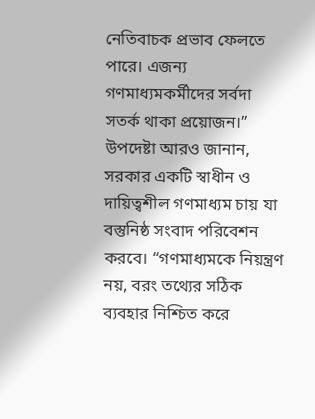নেতিবাচক প্রভাব ফেলতে পারে। এজন্য গণমাধ্যমকর্মীদের সর্বদা সতর্ক থাকা প্রয়োজন।”
উপদেষ্টা আরও জানান, সরকার একটি স্বাধীন ও দায়িত্বশীল গণমাধ্যম চায় যা বস্তুনিষ্ঠ সংবাদ পরিবেশন করবে। “গণমাধ্যমকে নিয়ন্ত্রণ নয়, বরং তথ্যের সঠিক ব্যবহার নিশ্চিত করে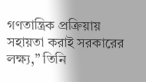গণতান্ত্রিক প্রক্রিয়ায় সহায়তা করাই সরকারের লক্ষ্য,” তিনি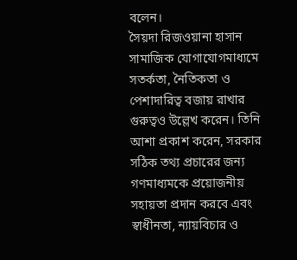বলেন।
সৈয়দা রিজওয়ানা হাসান সামাজিক যোগাযোগমাধ্যমে সতর্কতা, নৈতিকতা ও পেশাদারিত্ব বজায় রাখার গুরুত্বও উল্লেখ করেন। তিনি আশা প্রকাশ করেন, সরকার সঠিক তথ্য প্রচারের জন্য গণমাধ্যমকে প্রয়োজনীয় সহায়তা প্রদান করবে এবং স্বাধীনতা, ন্যায়বিচার ও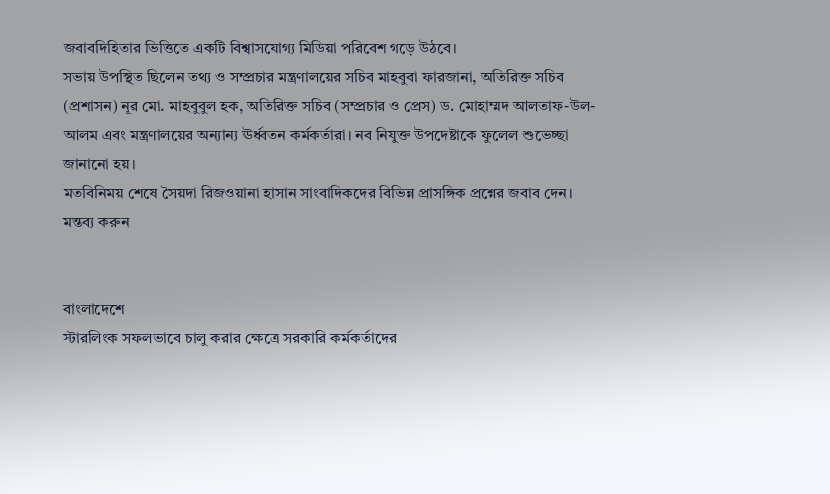জবাবদিহিতার ভিত্তিতে একটি বিশ্বাসযোগ্য মিডিয়া পরিবেশ গড়ে উঠবে।
সভায় উপস্থিত ছিলেন তথ্য ও সম্প্রচার মন্ত্রণালয়ের সচিব মাহবুবা ফারজানা, অতিরিক্ত সচিব (প্রশাসন) নূর মো. মাহবুবুল হক, অতিরিক্ত সচিব (সম্প্রচার ও প্রেস) ড. মোহাম্মদ আলতাফ-উল-আলম এবং মন্ত্রণালয়ের অন্যান্য ঊর্ধ্বতন কর্মকর্তারা। নব নিযুক্ত উপদেষ্টাকে ফুলেল শুভেচ্ছা জানানো হয়।
মতবিনিময় শেষে সৈয়দা রিজওয়ানা হাসান সাংবাদিকদের বিভিন্ন প্রাসঙ্গিক প্রশ্নের জবাব দেন।
মন্তব্য করুন


বাংলাদেশে
স্টারলিংক সফলভাবে চালু করার ক্ষেত্রে সরকারি কর্মকর্তাদের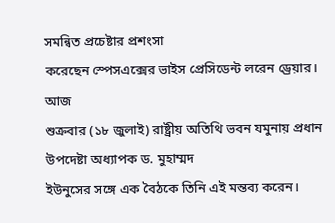সমন্বিত প্রচেষ্টার প্রশংসা
করেছেন স্পেসএক্সের ভাইস প্রেসিডেন্ট লরেন ড্রেয়ার।
আজ
শুক্রবার (১৮ জুলাই) রাষ্ট্রীয় অতিথি ভবন যমুনায় প্রধান উপদেষ্টা অধ্যাপক ড. মুহাম্মদ
ইউনুসের সঙ্গে এক বৈঠকে তিনি এই মন্তব্য করেন।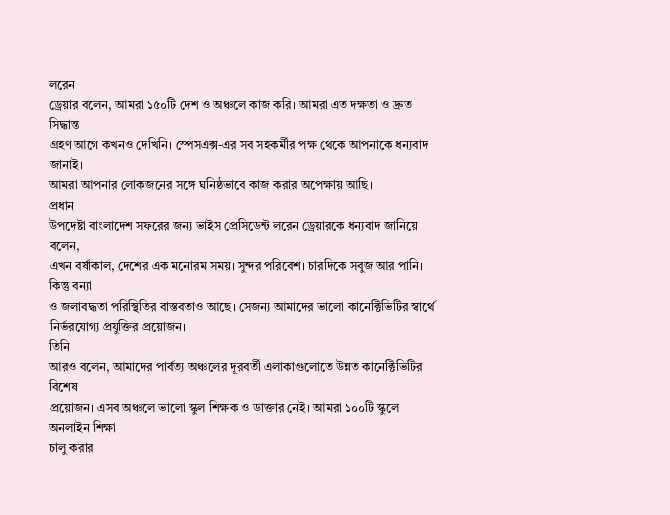লরেন
ড্রেয়ার বলেন, আমরা ১৫০টি দেশ ও অঞ্চলে কাজ করি। আমরা এত দক্ষতা ও দ্রুত সিদ্ধান্ত
গ্রহণ আগে কখনও দেখিনি। স্পেসএক্স-এর সব সহকর্মীর পক্ষ থেকে আপনাকে ধন্যবাদ জানাই।
আমরা আপনার লোকজনের সঙ্গে ঘনিষ্ঠভাবে কাজ করার অপেক্ষায় আছি।
প্রধান
উপদেষ্টা বাংলাদেশ সফরের জন্য ভাইস প্রেসিডেন্ট লরেন ড্রেয়ারকে ধন্যবাদ জানিয়ে বলেন,
এখন বর্ষাকাল, দেশের এক মনোরম সময়। সুন্দর পরিবেশ। চারদিকে সবুজ আর পানি। কিন্তু বন্যা
ও জলাবদ্ধতা পরিস্থিতির বাস্তবতাও আছে। সেজন্য আমাদের ভালো কানেক্টিভিটির স্বার্থে
নির্ভরযোগ্য প্রযুক্তির প্রয়োজন।
তিনি
আরও বলেন, আমাদের পার্বত্য অঞ্চলের দূরবর্তী এলাকাগুলোতে উন্নত কানেক্টিভিটির বিশেষ
প্রয়োজন। এসব অঞ্চলে ভালো স্কুল শিক্ষক ও ডাক্তার নেই। আমরা ১০০টি স্কুলে অনলাইন শিক্ষা
চালু করার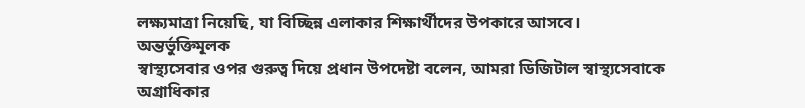লক্ষ্যমাত্রা নিয়েছি, যা বিচ্ছিন্ন এলাকার শিক্ষার্থীদের উপকারে আসবে।
অন্তর্ভুক্তিমূলক
স্বাস্থ্যসেবার ওপর গুরুত্ব দিয়ে প্রধান উপদেষ্টা বলেন, আমরা ডিজিটাল স্বাস্থ্যসেবাকে
অগ্রাধিকার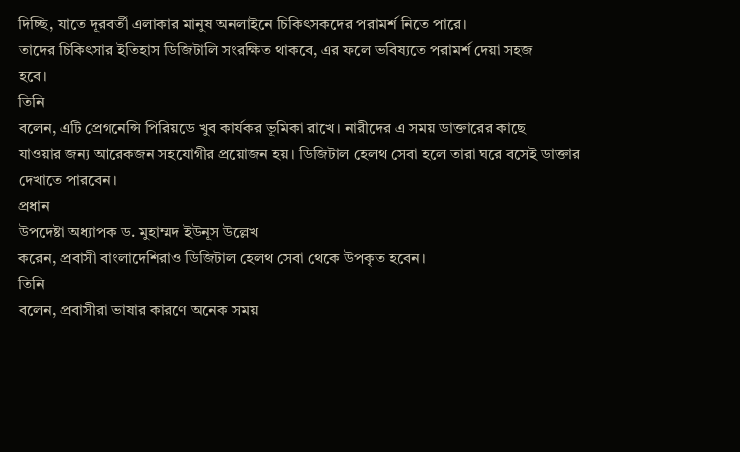দিচ্ছি, যাতে দূরবর্তী এলাকার মানুষ অনলাইনে চিকিৎসকদের পরামর্শ নিতে পারে।
তাদের চিকিৎসার ইতিহাস ডিজিটালি সংরক্ষিত থাকবে, এর ফলে ভবিষ্যতে পরামর্শ দেয়া সহজ
হবে।
তিনি
বলেন, এটি প্রেগনেন্সি পিরিয়ডে খুব কার্যকর ভূমিকা রাখে। নারীদের এ সময় ডাক্তারের কাছে
যাওয়ার জন্য আরেকজন সহযোগীর প্রয়োজন হয়। ডিজিটাল হেলথ সেবা হলে তারা ঘরে বসেই ডাক্তার
দেখাতে পারবেন।
প্রধান
উপদেষ্টা অধ্যাপক ড. মুহাম্মদ ইউনূস উল্লেখ
করেন, প্রবাসী বাংলাদেশিরাও ডিজিটাল হেলথ সেবা থেকে উপকৃত হবেন।
তিনি
বলেন, প্রবাসীরা ভাষার কারণে অনেক সময়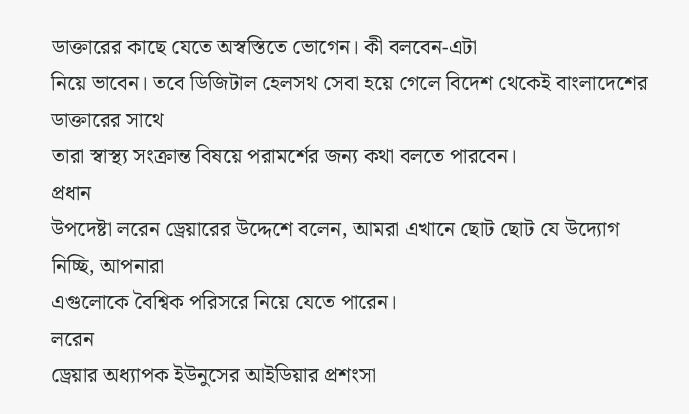ডাক্তারের কাছে যেতে অস্বস্তিতে ভোগেন। কী বলবেন-এটা
নিয়ে ভাবেন। তবে ডিজিটাল হেলসথ সেবা হয়ে গেলে বিদেশ থেকেই বাংলাদেশের ডাক্তারের সাথে
তারা স্বাস্থ্য সংক্রান্ত বিষয়ে পরামর্শের জন্য কথা বলতে পারবেন।
প্রধান
উপদেষ্টা লরেন ড্রেয়ারের উদ্দেশে বলেন, আমরা এখানে ছোট ছোট যে উদ্যোগ নিচ্ছি, আপনারা
এগুলোকে বৈশ্বিক পরিসরে নিয়ে যেতে পারেন।
লরেন
ড্রেয়ার অধ্যাপক ইউনুসের আইডিয়ার প্রশংসা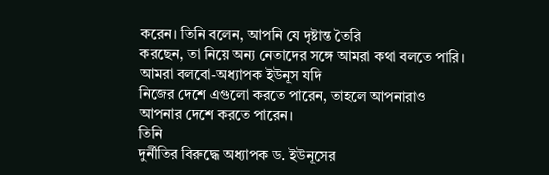করেন। তিনি বলেন, আপনি যে দৃষ্টান্ত তৈরি
করছেন, তা নিয়ে অন্য নেতাদের সঙ্গে আমরা কথা বলতে পারি। আমরা বলবো-অধ্যাপক ইউনূস যদি
নিজের দেশে এগুলো করতে পারেন, তাহলে আপনারাও আপনার দেশে করতে পারেন।
তিনি
দুর্নীতির বিরুদ্ধে অধ্যাপক ড. ইউনূসের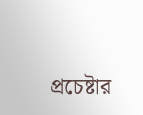প্রচেষ্টার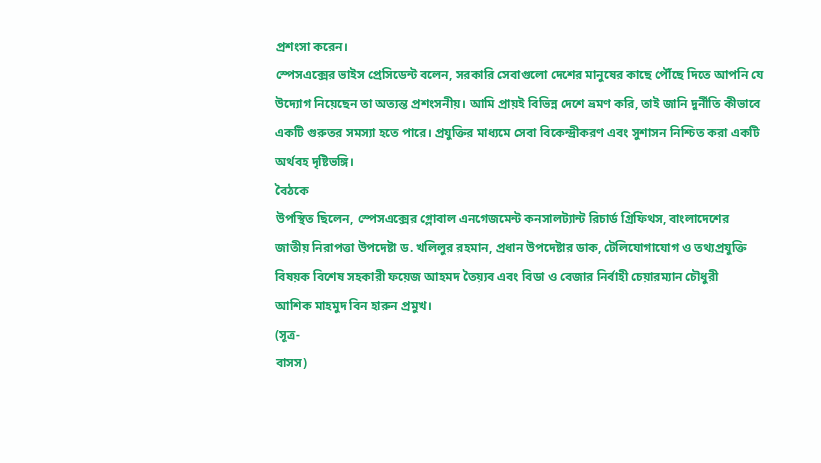প্রশংসা করেন।
স্পেসএক্সের ভাইস প্রেসিডেন্ট বলেন, সরকারি সেবাগুলো দেশের মানুষের কাছে পৌঁছে দিতে আপনি যে উদ্যোগ নিয়েছেন তা অত্যন্ত প্রশংসনীয়। আমি প্রায়ই বিভিন্ন দেশে ভ্রমণ করি, তাই জানি দুর্নীতি কীভাবে একটি গুরুতর সমস্যা হতে পারে। প্রযুক্তির মাধ্যমে সেবা বিকেন্দ্রীকরণ এবং সুশাসন নিশ্চিত করা একটি অর্থবহ দৃষ্টিভঙ্গি।
বৈঠকে
উপস্থিত ছিলেন, স্পেসএক্সের গ্লোবাল এনগেজমেন্ট কনসালট্যান্ট রিচার্ড গ্রিফিথস, বাংলাদেশের
জাতীয় নিরাপত্তা উপদেষ্টা ড. খলিলুর রহমান, প্রধান উপদেষ্টার ডাক, টেলিযোগাযোগ ও তথ্যপ্রযুক্তি
বিষয়ক বিশেষ সহকারী ফয়েজ আহমদ তৈয়্যব এবং বিডা ও বেজার নির্বাহী চেয়ারম্যান চৌধুরী
আশিক মাহমুদ বিন হারুন প্রমুখ।
(সূত্র-
বাসস)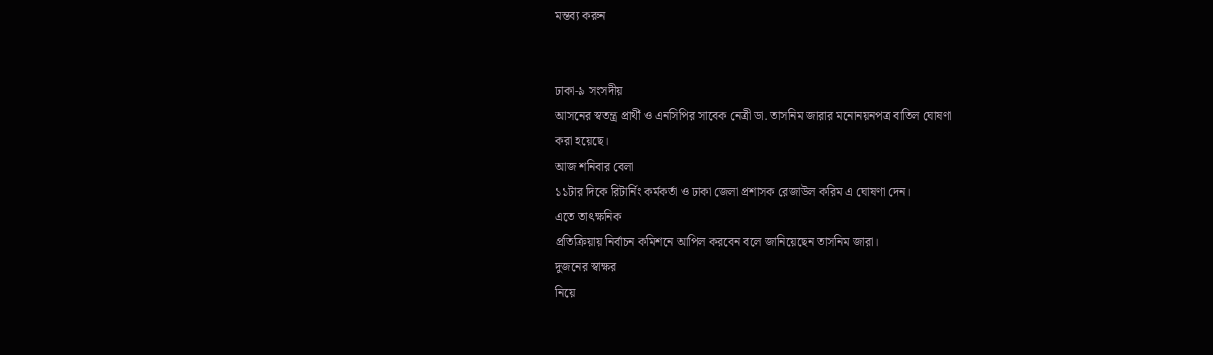মন্তব্য করুন


ঢাকা-৯ সংসদীয়
আসনের স্বতন্ত্র প্রার্থী ও এনসিপির সাবেক নেত্রী ডা. তাসনিম জারার মনোনয়নপত্র বাতিল ঘোষণা
করা হয়েছে।
আজ শনিবার বেলা
১১টার দিকে রিটার্নিং কর্মকর্তা ও ঢাকা জেলা প্রশাসক রেজাউল করিম এ ঘোষণা দেন।
এতে তাৎক্ষনিক
প্রতিক্রিয়ায় নির্বাচন কমিশনে আপিল করবেন বলে জানিয়েছেন তাসনিম জারা।
দুজনের স্বাক্ষর
নিয়ে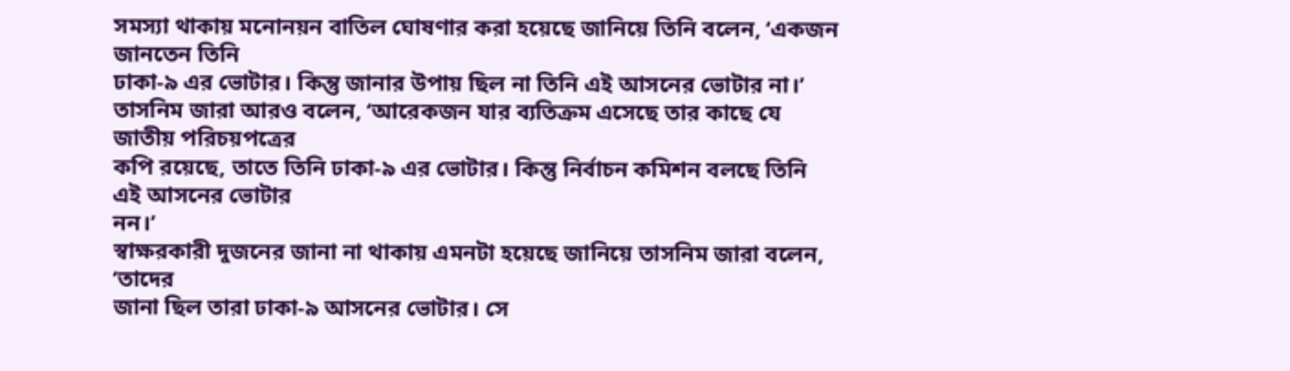সমস্যা থাকায় মনোনয়ন বাতিল ঘোষণার করা হয়েছে জানিয়ে তিনি বলেন, ‘একজন জানতেন তিনি
ঢাকা-৯ এর ভোটার। কিন্তু জানার উপায় ছিল না তিনি এই আসনের ভোটার না।’
তাসনিম জারা আরও বলেন, ‘আরেকজন যার ব্যতিক্রম এসেছে তার কাছে যে জাতীয় পরিচয়পত্রের
কপি রয়েছে, তাতে তিনি ঢাকা-৯ এর ভোটার। কিন্তু নির্বাচন কমিশন বলছে তিনি এই আসনের ভোটার
নন।’
স্বাক্ষরকারী দুজনের জানা না থাকায় এমনটা হয়েছে জানিয়ে তাসনিম জারা বলেন, ‘তাদের
জানা ছিল তারা ঢাকা-৯ আসনের ভোটার। সে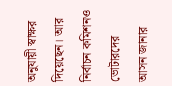অনুযায়ী স্বাক্ষর দিয়েছেন। আর নির্বাচন কমিশনও
ভোটারদের আসন জানার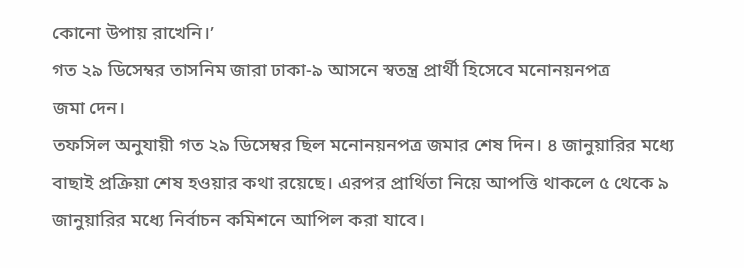কোনো উপায় রাখেনি।’
গত ২৯ ডিসেম্বর তাসনিম জারা ঢাকা-৯ আসনে স্বতন্ত্র প্রার্থী হিসেবে মনোনয়নপত্র
জমা দেন।
তফসিল অনুযায়ী গত ২৯ ডিসেম্বর ছিল মনোনয়নপত্র জমার শেষ দিন। ৪ জানুয়ারির মধ্যে
বাছাই প্রক্রিয়া শেষ হওয়ার কথা রয়েছে। এরপর প্রার্থিতা নিয়ে আপত্তি থাকলে ৫ থেকে ৯
জানুয়ারির মধ্যে নির্বাচন কমিশনে আপিল করা যাবে।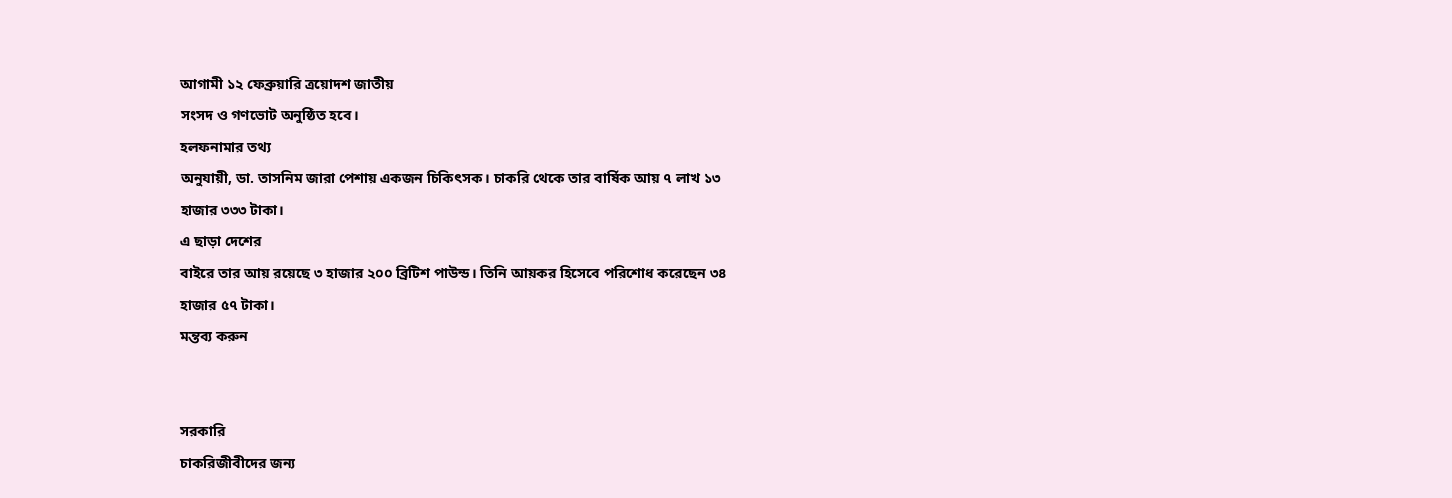আগামী ১২ ফেব্রুয়ারি ত্রয়োদশ জাতীয়
সংসদ ও গণভোট অনুষ্ঠিত হবে।
হলফনামার তথ্য
অনুযায়ী, ডা. তাসনিম জারা পেশায় একজন চিকিৎসক। চাকরি থেকে তার বার্ষিক আয় ৭ লাখ ১৩
হাজার ৩৩৩ টাকা।
এ ছাড়া দেশের
বাইরে তার আয় রয়েছে ৩ হাজার ২০০ ব্রিটিশ পাউন্ড। তিনি আয়কর হিসেবে পরিশোধ করেছেন ৩৪
হাজার ৫৭ টাকা।
মন্তব্য করুন


সরকারি
চাকরিজীবীদের জন্য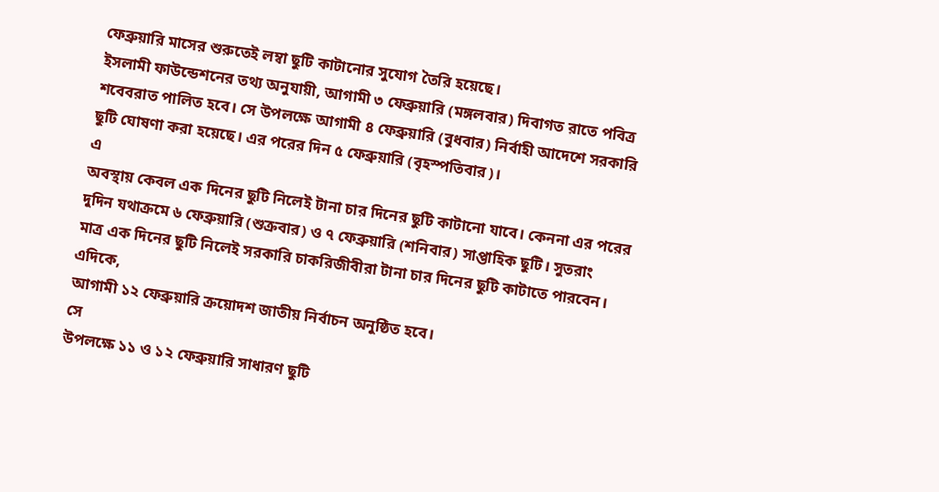ফেব্রুয়ারি মাসের শুরুতেই লম্বা ছুটি কাটানোর সুযোগ তৈরি হয়েছে।
ইসলামী ফাউন্ডেশনের তথ্য অনুযায়ী, আগামী ৩ ফেব্রুয়ারি (মঙ্গলবার) দিবাগত রাতে পবিত্র
শবেবরাত পালিত হবে। সে উপলক্ষে আগামী ৪ ফেব্রুয়ারি (বুধবার) নির্বাহী আদেশে সরকারি
ছুটি ঘোষণা করা হয়েছে। এর পরের দিন ৫ ফেব্রুয়ারি (বৃহস্পতিবার)।
এ
অবস্থায় কেবল এক দিনের ছুটি নিলেই টানা চার দিনের ছুটি কাটানো যাবে। কেননা এর পরের
দুদিন যথাক্রমে ৬ ফেব্রুয়ারি (শুক্রবার) ও ৭ ফেব্রুয়ারি (শনিবার) সাপ্তাহিক ছুটি। সুতরাং
মাত্র এক দিনের ছুটি নিলেই সরকারি চাকরিজীবীরা টানা চার দিনের ছুটি কাটাতে পারবেন।
এদিকে,
আগামী ১২ ফেব্রুয়ারি ক্রয়োদশ জাতীয় নির্বাচন অনুষ্ঠিত হবে।
সে
উপলক্ষে ১১ ও ১২ ফেব্রুয়ারি সাধারণ ছুটি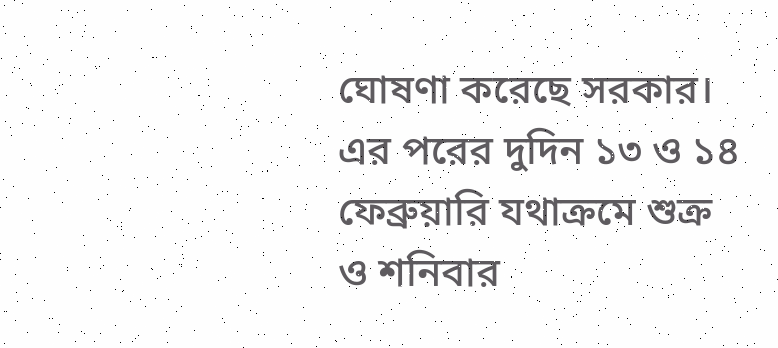ঘোষণা করেছে সরকার। এর পরের দুদিন ১৩ ও ১৪
ফেব্রুয়ারি যথাক্রমে শুক্র ও শনিবার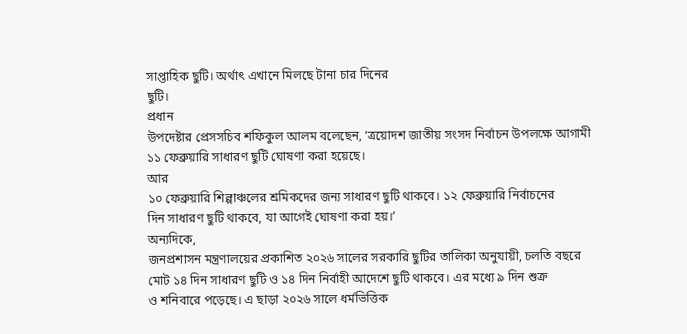সাপ্তাহিক ছুটি। অর্থাৎ এখানে মিলছে টানা চার দিনের
ছুটি।
প্রধান
উপদেষ্টার প্রেসসচিব শফিকুল আলম বলেছেন, ‘ত্রয়োদশ জাতীয় সংসদ নির্বাচন উপলক্ষে আগামী
১১ ফেব্রুয়ারি সাধারণ ছুটি ঘোষণা করা হয়েছে।
আর
১০ ফেব্রুয়ারি শিল্পাঞ্চলের শ্রমিকদের জন্য সাধারণ ছুটি থাকবে। ১২ ফেব্রুয়ারি নির্বাচনের
দিন সাধারণ ছুটি থাকবে, যা আগেই ঘোষণা করা হয়।’
অন্যদিকে,
জনপ্রশাসন মন্ত্রণালয়ের প্রকাশিত ২০২৬ সালের সরকারি ছুটির তালিকা অনুযায়ী, চলতি বছরে
মোট ১৪ দিন সাধারণ ছুটি ও ১৪ দিন নির্বাহী আদেশে ছুটি থাকবে। এর মধ্যে ৯ দিন শুক্র
ও শনিবারে পড়েছে। এ ছাড়া ২০২৬ সালে ধর্মভিত্তিক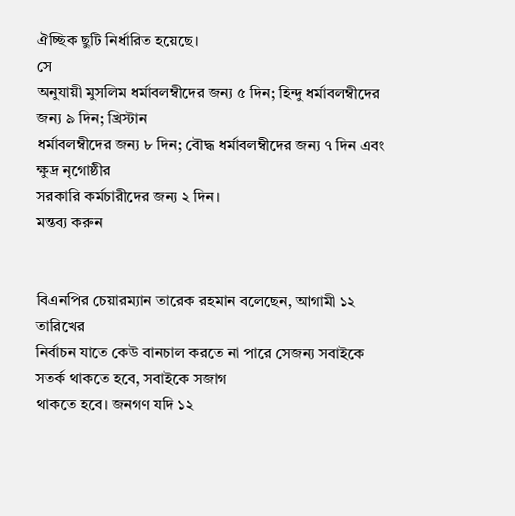ঐচ্ছিক ছুটি নির্ধারিত হয়েছে।
সে
অনুযায়ী মুসলিম ধর্মাবলম্বীদের জন্য ৫ দিন; হিন্দু ধর্মাবলম্বীদের জন্য ৯ দিন; খ্রিস্টান
ধর্মাবলম্বীদের জন্য ৮ দিন; বৌদ্ধ ধর্মাবলম্বীদের জন্য ৭ দিন এবং ক্ষুদ্র নৃগোষ্ঠীর
সরকারি কর্মচারীদের জন্য ২ দিন।
মন্তব্য করুন


বিএনপির চেয়ারম্যান তারেক রহমান বলেছেন, আগামী ১২ তারিখের
নির্বাচন যাতে কেউ বানচাল করতে না পারে সেজন্য সবাইকে সতর্ক থাকতে হবে, সবাইকে সজাগ
থাকতে হবে। জনগণ যদি ১২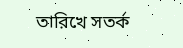তারিখে সতর্ক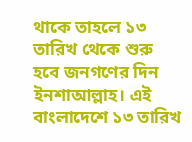থাকে তাহলে ১৩ তারিখ থেকে শুরু হবে জনগণের দিন
ইনশাআল্লাহ। এই বাংলাদেশে ১৩ তারিখ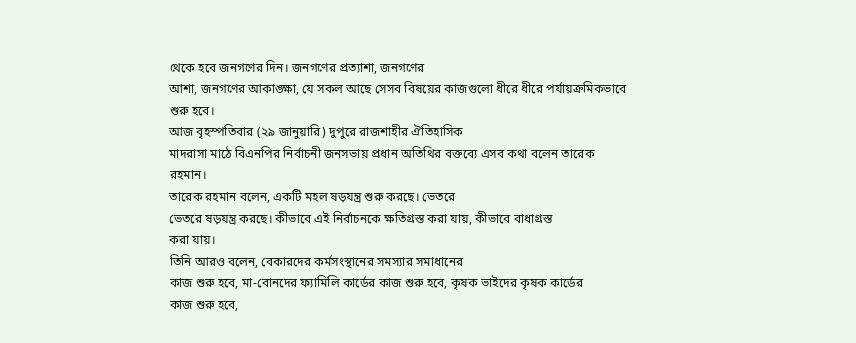থেকে হবে জনগণের দিন। জনগণের প্রত্যাশা, জনগণের
আশা, জনগণের আকাঙ্ক্ষা, যে সকল আছে সেসব বিষয়ের কাজগুলো ধীরে ধীরে পর্যায়ক্রমিকভাবে
শুরু হবে।
আজ বৃহস্পতিবার (২৯ জানুয়ারি) দুপুরে রাজশাহীর ঐতিহাসিক
মাদরাসা মাঠে বিএনপির নির্বাচনী জনসভায় প্রধান অতিথির বক্তব্যে এসব কথা বলেন তারেক
রহমান।
তারেক রহমান বলেন, একটি মহল ষড়যন্ত্র শুরু করছে। ভেতরে
ভেতরে ষড়যন্ত্র করছে। কীভাবে এই নির্বাচনকে ক্ষতিগ্রস্ত করা যায়, কীভাবে বাধাগ্রস্ত
করা যায়।
তিনি আরও বলেন, বেকারদের কর্মসংস্থানের সমস্যার সমাধানের
কাজ শুরু হবে, মা-বোনদের ফ্যামিলি কার্ডের কাজ শুরু হবে, কৃষক ভাইদের কৃষক কার্ডের
কাজ শুরু হবে,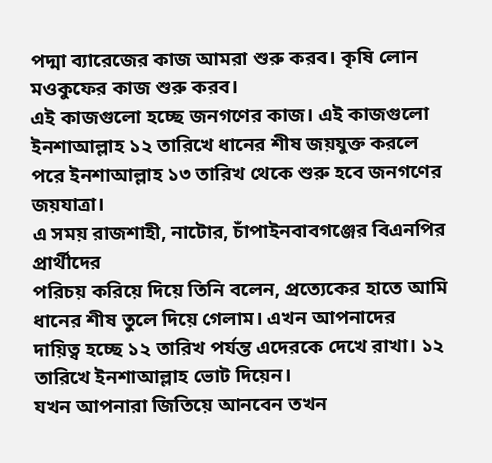পদ্মা ব্যারেজের কাজ আমরা শুরু করব। কৃষি লোন মওকুফের কাজ শুরু করব।
এই কাজগুলো হচ্ছে জনগণের কাজ। এই কাজগুলো ইনশাআল্লাহ ১২ তারিখে ধানের শীষ জয়যুক্ত করলে
পরে ইনশাআল্লাহ ১৩ তারিখ থেকে শুরু হবে জনগণের জয়যাত্রা।
এ সময় রাজশাহী, নাটোর, চাঁপাইনবাবগঞ্জের বিএনপির প্রার্থীদের
পরিচয় করিয়ে দিয়ে তিনি বলেন, প্রত্যেকের হাতে আমি ধানের শীষ তুলে দিয়ে গেলাম। এখন আপনাদের
দায়িত্ব হচ্ছে ১২ তারিখ পর্যন্ত এদেরকে দেখে রাখা। ১২ তারিখে ইনশাআল্লাহ ভোট দিয়েন।
যখন আপনারা জিতিয়ে আনবেন তখন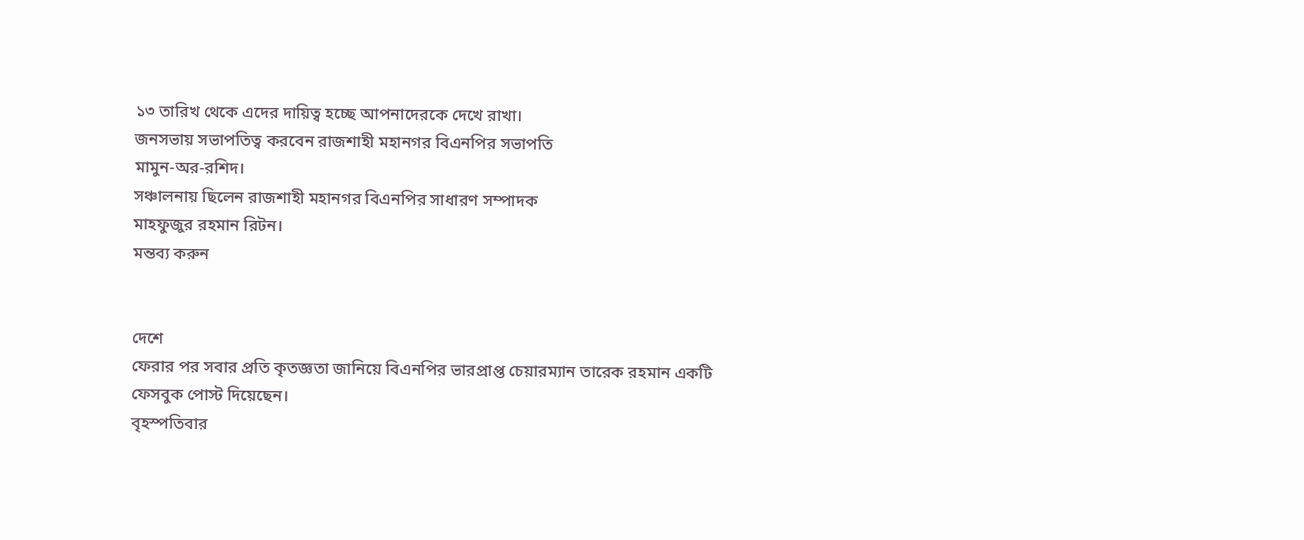১৩ তারিখ থেকে এদের দায়িত্ব হচ্ছে আপনাদেরকে দেখে রাখা।
জনসভায় সভাপতিত্ব করবেন রাজশাহী মহানগর বিএনপির সভাপতি
মামুন-অর-রশিদ।
সঞ্চালনায় ছিলেন রাজশাহী মহানগর বিএনপির সাধারণ সম্পাদক
মাহফুজুর রহমান রিটন।
মন্তব্য করুন


দেশে
ফেরার পর সবার প্রতি কৃতজ্ঞতা জানিয়ে বিএনপির ভারপ্রাপ্ত চেয়ারম্যান তারেক রহমান একটি
ফেসবুক পোস্ট দিয়েছেন।
বৃহস্পতিবার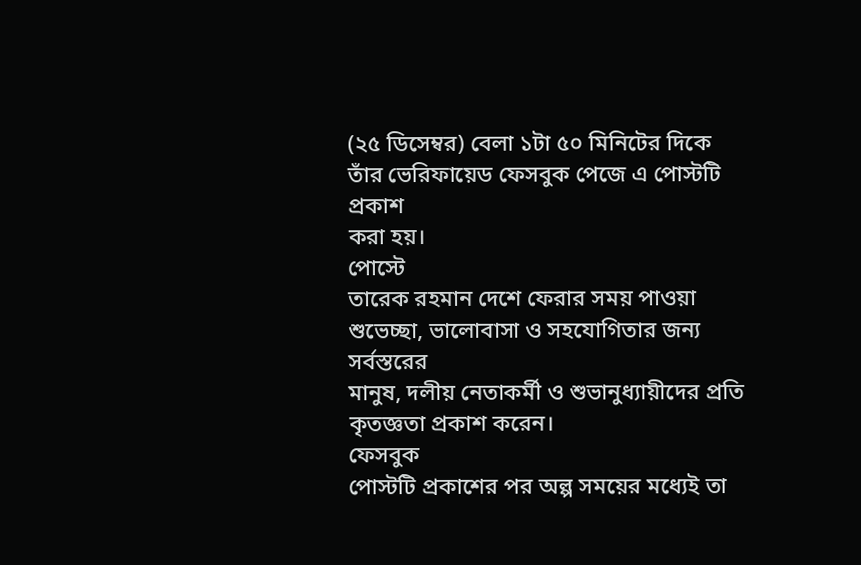(২৫ ডিসেম্বর) বেলা ১টা ৫০ মিনিটের দিকে তাঁর ভেরিফায়েড ফেসবুক পেজে এ পোস্টটি প্রকাশ
করা হয়।
পোস্টে
তারেক রহমান দেশে ফেরার সময় পাওয়া শুভেচ্ছা, ভালোবাসা ও সহযোগিতার জন্য সর্বস্তরের
মানুষ, দলীয় নেতাকর্মী ও শুভানুধ্যায়ীদের প্রতি কৃতজ্ঞতা প্রকাশ করেন।
ফেসবুক
পোস্টটি প্রকাশের পর অল্প সময়ের মধ্যেই তা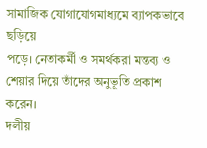সামাজিক যোগাযোগমাধ্যমে ব্যাপকভাবে ছড়িয়ে
পড়ে। নেতাকর্মী ও সমর্থকরা মন্তব্য ও শেয়ার দিয়ে তাঁদের অনুভূতি প্রকাশ করেন।
দলীয়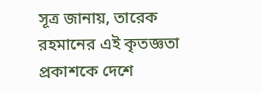সূত্র জানায়, তারেক রহমানের এই কৃতজ্ঞতা প্রকাশকে দেশে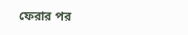ফেরার পর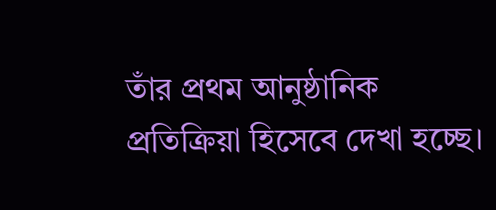তাঁর প্রথম আনুষ্ঠানিক
প্রতিক্রিয়া হিসেবে দেখা হচ্ছে।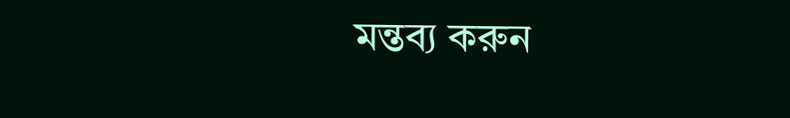মন্তব্য করুন